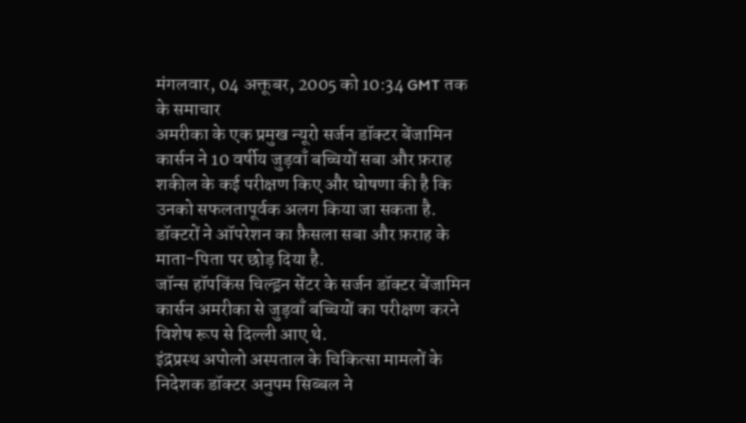मंगलवार, 04 अक्तूबर, 2005 को 10:34 GMT तक के समाचार
अमरीका के एक प्रमुख न्यूरो सर्जन डॉक्टर बेंजामिन कार्सन ने 10 वर्षीय जुड़वाँ बच्चियों सबा और फ़राह शकील के कई परीक्षण किए और घोषणा की है कि उनको सफलतापूर्वक अलग किया जा सकता है.
डॉक्टरों ने ऑपरेशन का फ़ैसला सबा और फ़राह के माता-पिता पर छोड़ दिया है.
जॉन्स हॉपकिंस चिल्ड्रन सेंटर के सर्जन डॉक्टर बेंजामिन कार्सन अमरीका से जुड़वाँ बच्चियों का परीक्षण करने विशेष रूप से दिल्ली आए थे.
इंद्रप्रस्थ अपोलो अस्पताल के चिकित्सा मामलों के निदेशक डॉक्टर अनुपम सिब्बल ने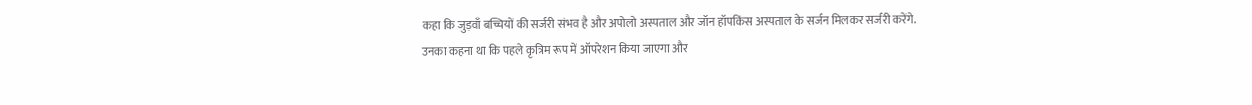कहा कि जुड़वाँ बच्चियों की सर्जरी संभव है और अपोलो अस्पताल और जॉन हॉपकिंस अस्पताल के सर्जन मिलकर सर्जरी करेंगे.
उनका कहना था कि पहले कृत्रिम रूप में ऑपरेशन किया जाएगा और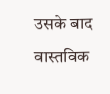उसके बाद वास्तविक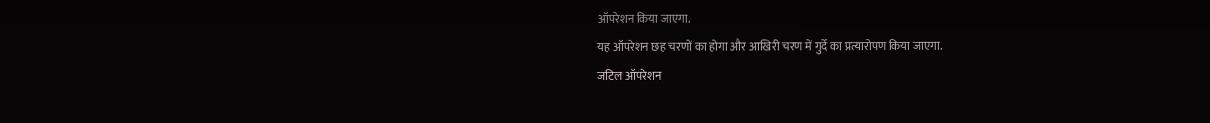ऑपरेशन किया जाएगा.
यह ऑपरेशन छह चरणों का होगा और आखिरी चरण में गुर्दे का प्रत्यारोपण किया जाएगा.
जटिल ऑपरेशन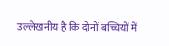उल्लेखनीय है कि दोनों बच्चियों में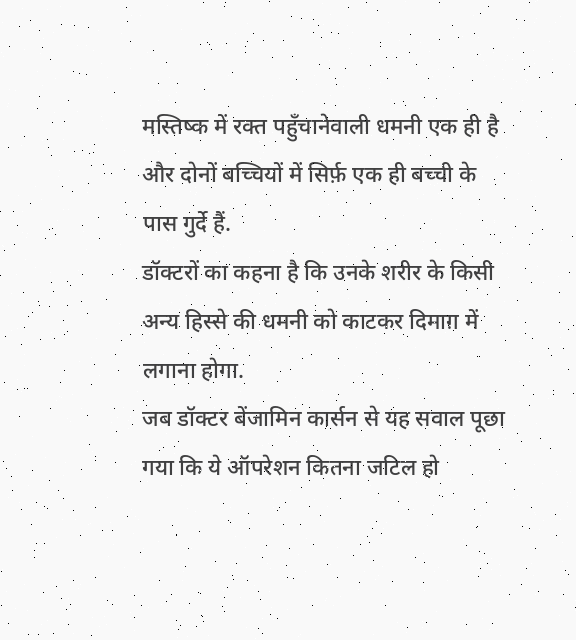मस्तिष्क में रक्त पहुँचानेवाली धमनी एक ही है और दोनों बच्चियों में सिर्फ़ एक ही बच्ची के पास गुर्दे हैं.
डॉक्टरों का कहना है कि उनके शरीर के किसी अन्य हिस्से की धमनी को काटकर दिमाग़ में लगाना होगा.
जब डॉक्टर बेंजामिन कार्सन से यह सवाल पूछा गया कि ये ऑपरेशन कितना जटिल हो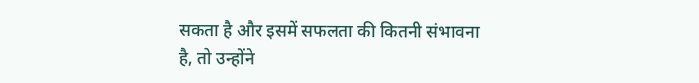सकता है और इसमें सफलता की कितनी संभावना है, तो उन्होंने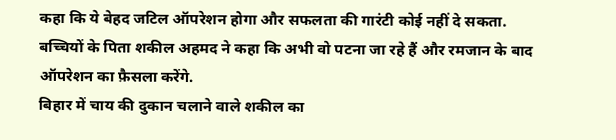कहा कि ये बेहद जटिल ऑपरेशन होगा और सफलता की गारंटी कोई नहीं दे सकता.
बच्चियों के पिता शकील अहमद ने कहा कि अभी वो पटना जा रहे हैं और रमजान के बाद ऑपरेशन का फ़ैसला करेंगे.
बिहार में चाय की दुकान चलाने वाले शकील का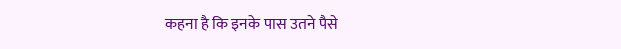कहना है कि इनके पास उतने पैसे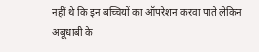नहीं थे कि इन बच्चियों का ऑपरेशन करवा पाते लेकिन अबूधाबी के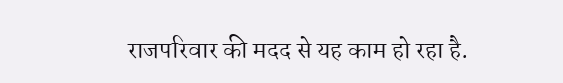राजपरिवार की मदद से यह काम हो रहा है.